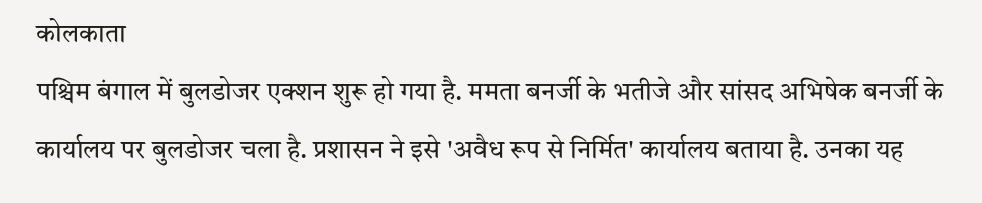कोलकाता
पश्चिम बंगाल में बुलडोजर एक्शन शुरू हो गया है. ममता बनर्जी के भतीजे और सांसद अभिषेक बनर्जी के कार्यालय पर बुलडोजर चला है. प्रशासन ने इसे 'अवैध रूप से निर्मित' कार्यालय बताया है. उनका यह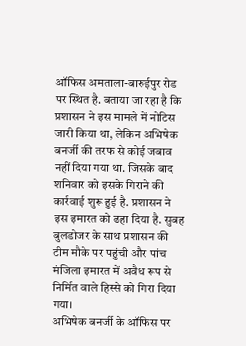ऑफिस अमताला-बारुईपुर रोड पर स्थित है. बताया जा रहा है कि प्रशासन ने इस मामले में नोटिस जारी किया था, लेकिन अभिषेक बनर्जी की तरफ से कोई जबाव नहीं दिया गया था. जिसके बाद शनिवार को इसके गिराने की कार्रवाई शुरू हुई है. प्रशासन ने इस इमारत को ढहा दिया है. सुबह बुलडोजर के साथ प्रशासन की टीम मौके पर पहुंची और पांच मंजिला इमारत में अवैध रूप से निर्मित वाले हिस्से को गिरा दिया गया।
अभिषेक बनर्जी के ऑफिस पर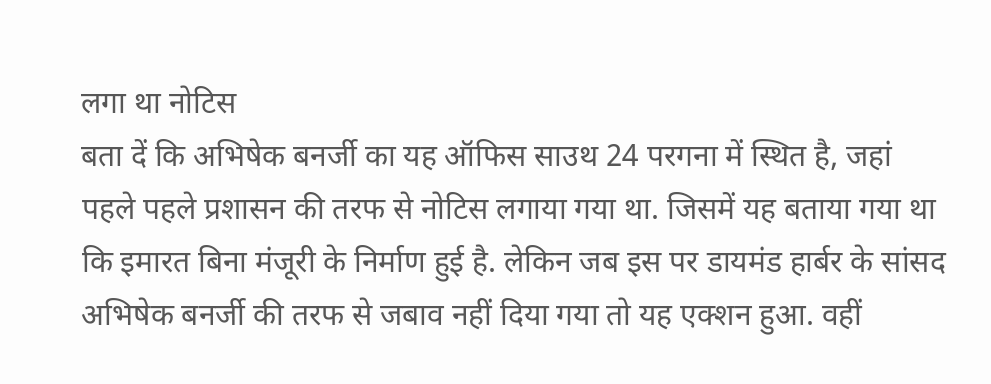लगा था नोटिस
बता दें कि अभिषेक बनर्जी का यह ऑफिस साउथ 24 परगना में स्थित है, जहां पहले पहले प्रशासन की तरफ से नोटिस लगाया गया था. जिसमें यह बताया गया था कि इमारत बिना मंजूरी के निर्माण हुई है. लेकिन जब इस पर डायमंड हार्बर के सांसद अभिषेक बनर्जी की तरफ से जबाव नहीं दिया गया तो यह एक्शन हुआ. वहीं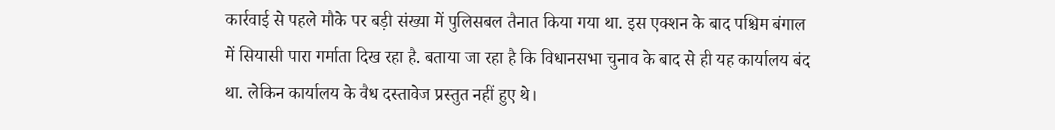कार्रवाई से पहले मौके पर बड़ी संख्या में पुलिसबल तैनात किया गया था. इस एक्शन के बाद पश्चिम बंगाल में सियासी पारा गर्माता दिख रहा है. बताया जा रहा है कि विधानसभा चुनाव के बाद से ही यह कार्यालय बंद था. लेकिन कार्यालय के वैध दस्तावेज प्रस्तुत नहीं हुए थे।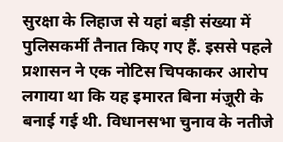सुरक्षा के लिहाज से यहां बड़ी संख्या में पुलिसकर्मी तैनात किए गए हैं. इससे पहले प्रशासन ने एक नोटिस चिपकाकर आरोप लगाया था कि यह इमारत बिना मंज़ूरी के बनाई गई थी. विधानसभा चुनाव के नतीजे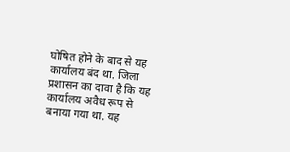घोषित होने के बाद से यह कार्यालय बंद था. जिला प्रशासन का दावा है कि यह कार्यालय अवैध रूप से बनाया गया था. यह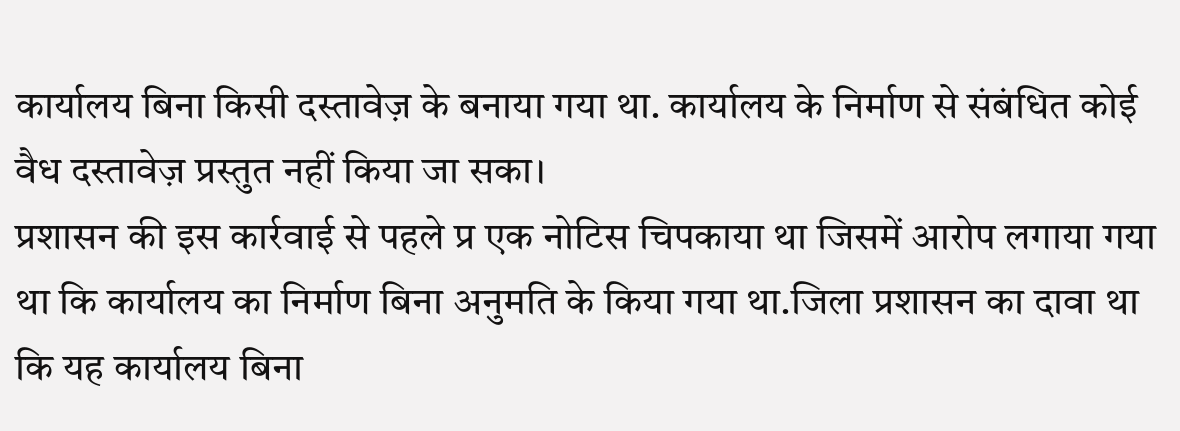कार्यालय बिना किसी दस्तावेज़ के बनाया गया था. कार्यालय के निर्माण से संबंधित कोई वैध दस्तावेज़ प्रस्तुत नहीं किया जा सका।
प्रशासन की इस कार्रवाई से पहले प्र एक नोटिस चिपकाया था जिसमें आरोप लगाया गया था कि कार्यालय का निर्माण बिना अनुमति के किया गया था.जिला प्रशासन का दावा था कि यह कार्यालय बिना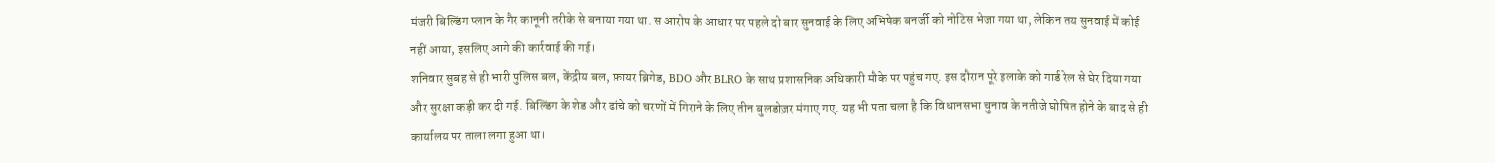मंजरी बिल्डिंग प्लान के गैर कानूनी तरीके से बनाया गया था. स आरोप के आधार पर पहले दो बार सुनवाई के लिए अभिषेक बनर्जी को नोटिस भेजा गया था, लेकिन तय सुनवाई में कोई नहीं आया, इसलिए आगे की कार्रवाई की गई।
शनिवार सुबह से ही भारी पुलिस बल, केंद्रीय बल, फ़ायर ब्रिगेड, BDO और BLRO के साथ प्रशासनिक अधिकारी मौके पर पहुंच गए. इस दौरान पूरे इलाके को गार्ड रेल से घेर दिया गया और सुरक्षा कड़ी कर दी गई. बिल्डिंग के शेड और ढांचे को चरणों में गिराने के लिए तीन बुलडोज़र मंगाए गए. यह भी पता चला है कि विधानसभा चुनाव के नतीजे घोषित होने के बाद से ही कार्यालय पर ताला लगा हुआ था।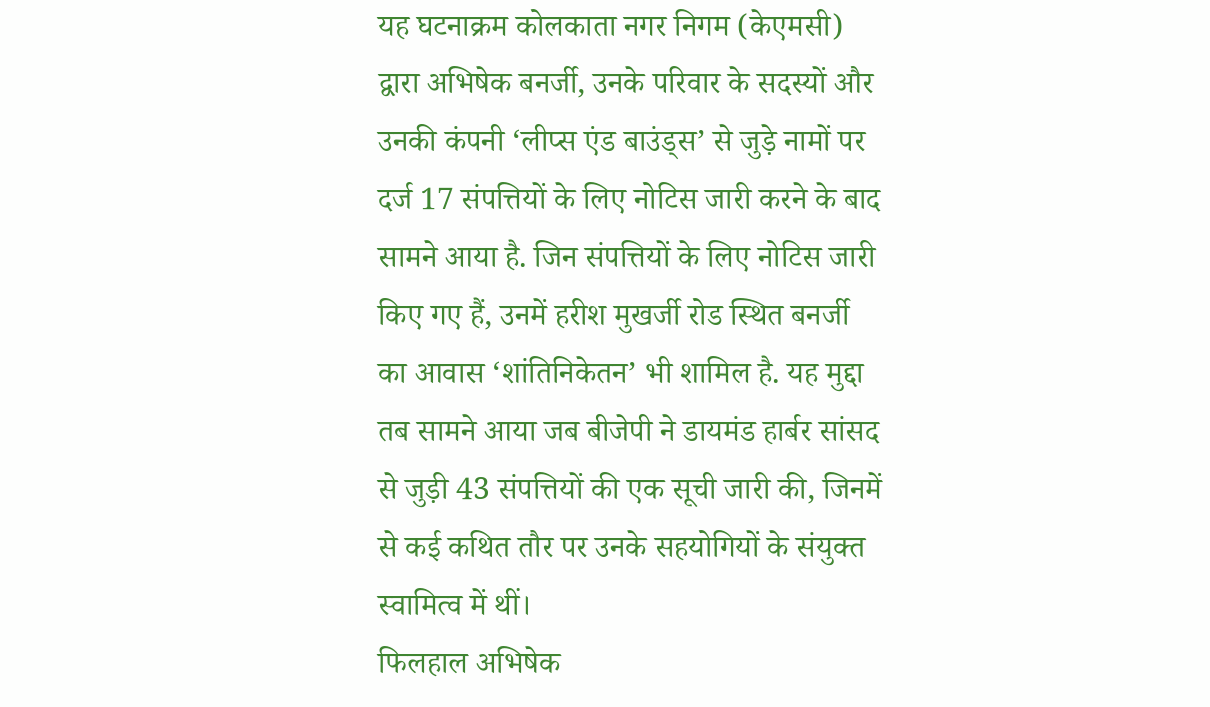यह घटनाक्रम कोलकाता नगर निगम (केएमसी) द्वारा अभिषेक बनर्जी, उनके परिवार के सदस्यों और उनकी कंपनी ‘लीप्स एंड बाउंड्स’ से जुड़े नामों पर दर्ज 17 संपत्तियों के लिए नोटिस जारी करने के बाद सामने आया है. जिन संपत्तियों के लिए नोटिस जारी किए गए हैं, उनमें हरीश मुखर्जी रोड स्थित बनर्जी का आवास ‘शांतिनिकेतन’ भी शामिल है. यह मुद्दा तब सामने आया जब बीजेपी ने डायमंड हार्बर सांसद से जुड़ी 43 संपत्तियों की एक सूची जारी की, जिनमें से कई कथित तौर पर उनके सहयोगियों के संयुक्त स्वामित्व में थीं।
फिलहाल अभिषेक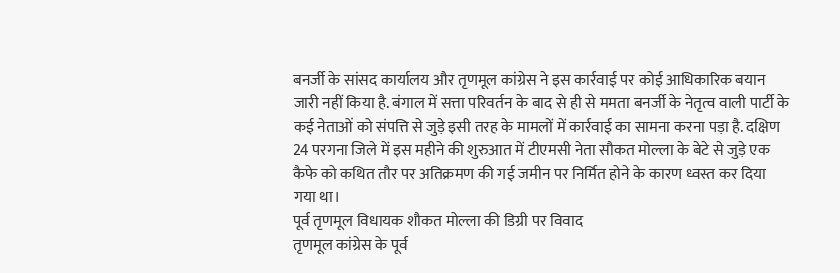बनर्जी के सांसद कार्यालय और तृणमूल कांग्रेस ने इस कार्रवाई पर कोई आधिकारिक बयान जारी नहीं किया है. बंगाल में सत्ता परिवर्तन के बाद से ही से ममता बनर्जी के नेतृत्व वाली पार्टी के कई नेताओं को संपत्ति से जुड़े इसी तरह के मामलों में कार्रवाई का सामना करना पड़ा है. दक्षिण 24 परगना जिले में इस महीने की शुरुआत में टीएमसी नेता सौकत मोल्ला के बेटे से जुड़े एक कैफे को कथित तौर पर अतिक्रमण की गई जमीन पर निर्मित होने के कारण ध्वस्त कर दिया गया था।
पूर्व तृणमूल विधायक शौकत मोल्ला की डिग्री पर विवाद
तृणमूल कांग्रेस के पूर्व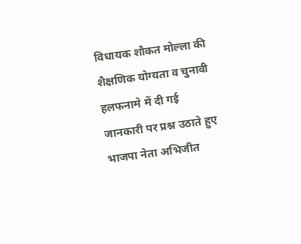विधायक शौकत मोल्ला की शैक्षणिक योग्यता व चुनावी हलफनामे में दी गई जानकारी पर प्रश्न उठाते हुए भाजपा नेता अभिजीत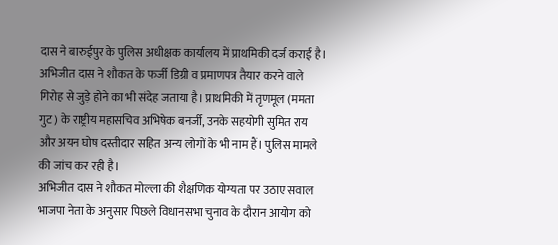दास ने बारुईपुर के पुलिस अधीक्षक कार्यालय में प्राथमिकी दर्ज कराई है।
अभिजीत दास ने शौकत के फर्जी डिग्री व प्रमाणपत्र तैयार करने वाले गिरोह से जुड़े होने का भी संदेह जताया है। प्राथमिकी में तृणमूल (ममता गुट) के राष्ट्रीय महासचिव अभिषेक बनर्जी, उनके सहयोगी सुमित राय और अयन घोष दस्तीदार सहित अन्य लोगों के भी नाम हैं। पुलिस मामले की जांच कर रही है।
अभिजीत दास ने शौकत मोल्ला की शैक्षणिक योग्यता पर उठाए सवाल
भाजपा नेता के अनुसार पिछले विधानसभा चुनाव के दौरान आयोग को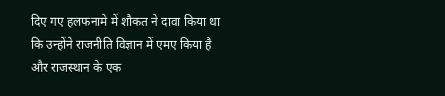दिए गए हलफनामे में शौकत ने दावा किया था कि उन्होंने राजनीति विज्ञान में एमए किया है और राजस्थान के एक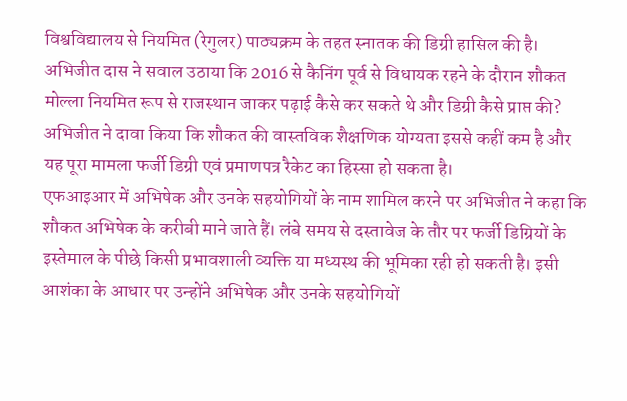विश्वविद्यालय से नियमित (रेगुलर) पाठ्यक्रम के तहत स्नातक की डिग्री हासिल की है।
अभिजीत दास ने सवाल उठाया कि 2016 से कैनिंग पूर्व से विधायक रहने के दौरान शौकत मोल्ला नियमित रूप से राजस्थान जाकर पढ़ाई कैसे कर सकते थे और डिग्री कैसे प्राप्त की?
अभिजीत ने दावा किया कि शौकत की वास्तविक शैक्षणिक योग्यता इससे कहीं कम है और यह पूरा मामला फर्जी डिग्री एवं प्रमाणपत्र रैकेट का हिस्सा हो सकता है।
एफआइआर में अभिषेक और उनके सहयोगियों के नाम शामिल करने पर अभिजीत ने कहा कि शौकत अभिषेक के करीबी माने जाते हैं। लंबे समय से दस्तावेज के तौर पर फर्जी डिग्रियों के इस्तेमाल के पीछे किसी प्रभावशाली व्यक्ति या मध्यस्थ की भूमिका रही हो सकती है। इसी आशंका के आधार पर उन्होंने अभिषेक और उनके सहयोगियों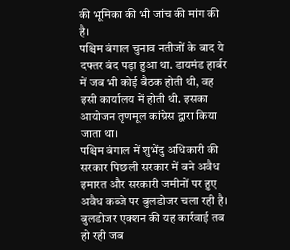की भूमिका की भी जांच की मांग की है।
पश्चिम बंगाल चुनाव नतीजों के बाद ये दफ्तर बंद पड़ा हुआ था. डायमंड हार्बर में जब भी कोई बैठक होती थी, वह इसी कार्यालय में होती थी. इसका आयोजन तृणमूल कांग्रेस द्वारा किया जाता था।
पश्चिम बंगाल में शुभेंदु अधिकारी की सरकार पिछली सरकार में बने अवैध इमारत और सरकारी जमीनों पर हुए अवैध कब्जे पर बुलडोजर चला रही है।
बुलडोजर एक्शन की यह कार्रवाई तब हो रही जब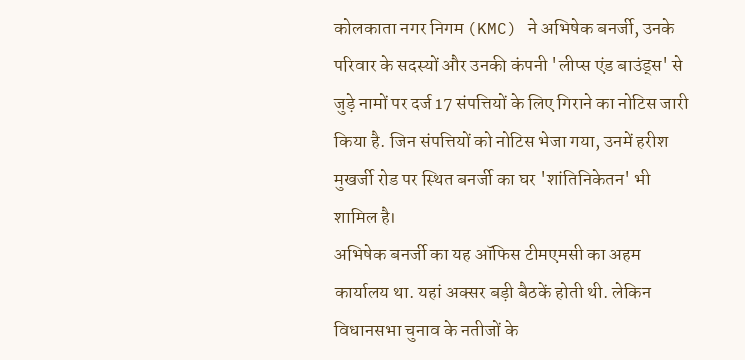कोलकाता नगर निगम (KMC) ने अभिषेक बनर्जी, उनके परिवार के सदस्यों और उनकी कंपनी 'लीप्स एंड बाउंड्स' से जुड़े नामों पर दर्ज 17 संपत्तियों के लिए गिराने का नोटिस जारी किया है. जिन संपत्तियों को नोटिस भेजा गया, उनमें हरीश मुखर्जी रोड पर स्थित बनर्जी का घर 'शांतिनिकेतन' भी शामिल है।
अभिषेक बनर्जी का यह ऑफिस टीमएमसी का अहम कार्यालय था. यहां अक्सर बड़ी बैठकें होती थी. लेकिन विधानसभा चुनाव के नतीजों के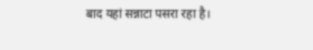बाद यहां सन्नाटा पसरा रहा है।